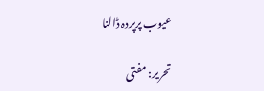عیوب پرپردہ ڈالنا

تحریر: مفتی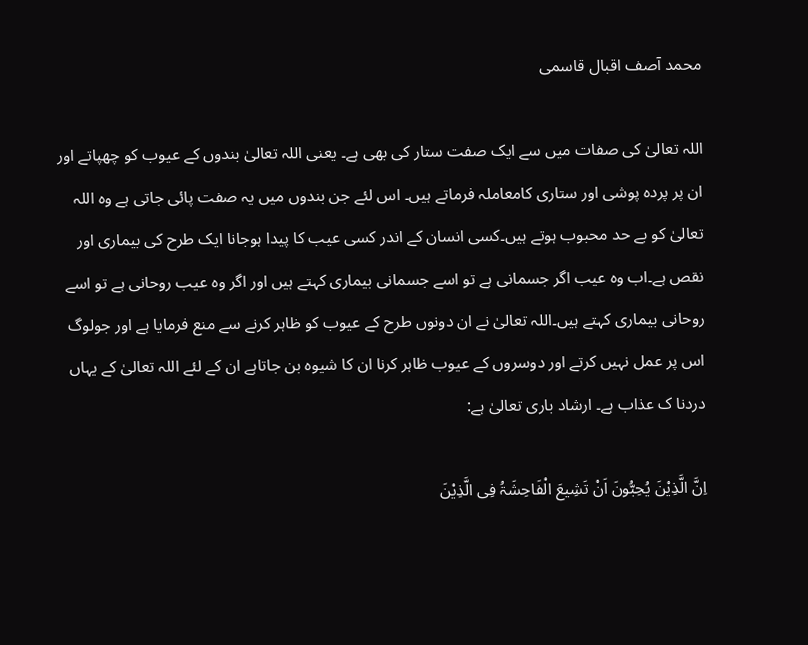محمد آصف اقبال قاسمی

اللہ تعالیٰ کی صفات میں سے ایک صفت ستار کی بھی ہے۔ یعنی اللہ تعالیٰ بندوں کے عیوب کو چھپاتے اور ان پر پردہ پوشی اور ستاری کامعاملہ فرماتے ہیں۔ اس لئے جن بندوں میں یہ صفت پائی جاتی ہے وہ اللہ تعالیٰ کو بے حد محبوب ہوتے ہیں۔کسی انسان کے اندر کسی عیب کا پیدا ہوجانا ایک طرح کی بیماری اور نقص ہے۔اب وہ عیب اگر جسمانی ہے تو اسے جسمانی بیماری کہتے ہیں اور اگر وہ عیب روحانی ہے تو اسے روحانی بیماری کہتے ہیں۔اللہ تعالیٰ نے ان دونوں طرح کے عیوب کو ظاہر کرنے سے منع فرمایا ہے اور جولوگ اس پر عمل نہیں کرتے اور دوسروں کے عیوب ظاہر کرنا ان کا شیوہ بن جاتاہے ان کے لئے اللہ تعالیٰ کے یہاں دردنا ک عذاب ہے۔ ارشاد باری تعالیٰ ہے:

اِنَّ الَّذِیْنَ یُحِبُّونَ اَنْ تَشِیعَ الْفَاحِشَۃُ فِی الَّذِیْنَ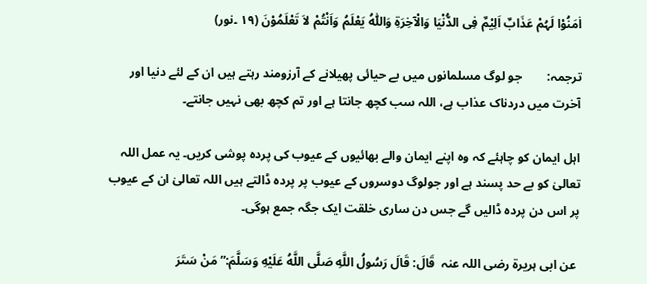اٰمَنُوْا لَہُمْ عَذَابٌ اَلِیْمٌ فِی الدُّنْیَا وَالْآخِرَۃِ وَاللّٰہُ یَعْلَمُ وَاَنْتُمْ لاَ تَعْلَمُوْنَ (١٩ ۔نور)

ترجمہ:        جو لوگ مسلمانوں میں بے حیائی پھیلانے کے آرزومند رہتے ہیں ان کے لئے دنیا اور آخرت میں دردناک عذاب ہے، اللہ سب کچھ جانتا ہے اور تم کچھ بھی نہیں جانتے۔

اہل ایمان کو چاہئے کہ وہ اپنے ایمان والے بھائیوں کے عیوب کی پردہ پوشی کریں۔ یہ عمل اللہ تعالیٰ کو بے حد پسند ہے اور جولوگ دوسروں کے عیوب پر پردہ ڈالتے ہیں اللہ تعالیٰ ان کے عیوب پر اس دن پردہ ڈالیں گے جس دن ساری خلقت ایک جگہ جمع ہوگی۔

 عن ابی ہریرۃ رضی اللہ عنہ  قَالَ: قَالَ رَسُولُ اللَّهِ صَلَّى اللَّهُ عَلَيْهِ وَسَلَّمَ:” مَنْ سَتَرَ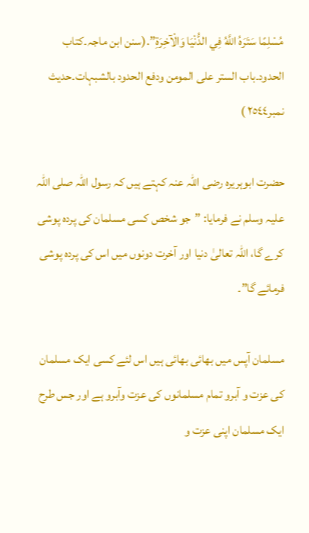مُسْلِمًا سَتَرَهُ اللَّهُ فِي الدُّنْيَا وَالْآخِرَةِ”.(سنن ابن ماجہ۔کتاب الحدود۔باب الستر علی المومن ودفع الحدود بالشبہات۔حدیث نمبر٢٥٤٤ )

حضرت ابوہریرہ رضی اللہ عنہ کہتے ہیں کہ رسول اللہ صلی اللہ علیہ وسلم نے فرمایا: ”جو شخص کسی مسلمان کی پردہ پوشی کرے گا، اللہ تعالیٰ دنیا اور آخرت دونوں میں اس کی پردہ پوشی فرمائے گا”۔

مسلمان آپس میں بھائی بھائی ہیں اس لئے کسی ایک مسلمان کی عزت و آبرو تمام مسلمانوں کی عزت وآبرو ہے اور جس طرح ایک مسلمان اپنی عزت و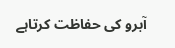آبرو کی حفاظت کرتاہے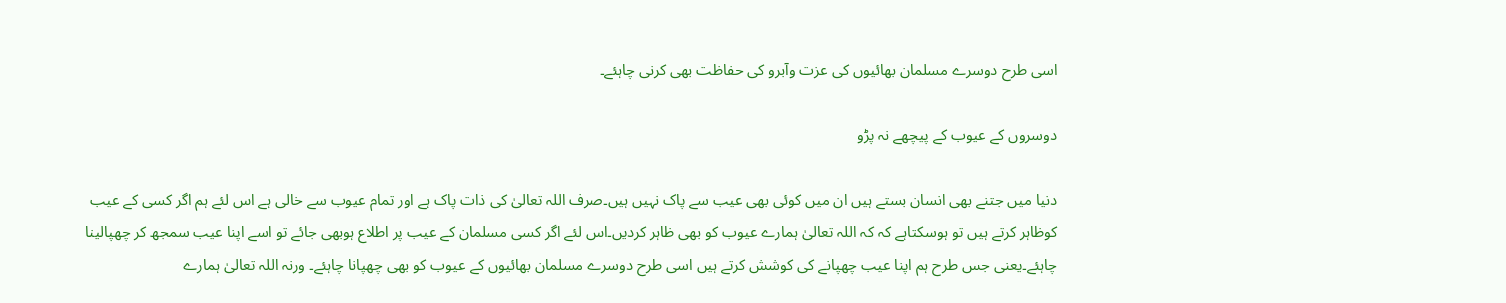اسی طرح دوسرے مسلمان بھائیوں کی عزت وآبرو کی حفاظت بھی کرنی چاہئے۔

دوسروں کے عیوب کے پیچھے نہ پڑو

دنیا میں جتنے بھی انسان بستے ہیں ان میں کوئی بھی عیب سے پاک نہیں ہیں۔صرف اللہ تعالیٰ کی ذات پاک ہے اور تمام عیوب سے خالی ہے اس لئے ہم اگر کسی کے عیب کوظاہر کرتے ہیں تو ہوسکتاہے کہ کہ اللہ تعالیٰ ہمارے عیوب کو بھی ظاہر کردیں۔اس لئے اگر کسی مسلمان کے عیب پر اطلاع ہوبھی جائے تو اسے اپنا عیب سمجھ کر چھپالینا چاہئے۔یعنی جس طرح ہم اپنا عیب چھپانے کی کوشش کرتے ہیں اسی طرح دوسرے مسلمان بھائیوں کے عیوب کو بھی چھپانا چاہئے۔ ورنہ اللہ تعالیٰ ہمارے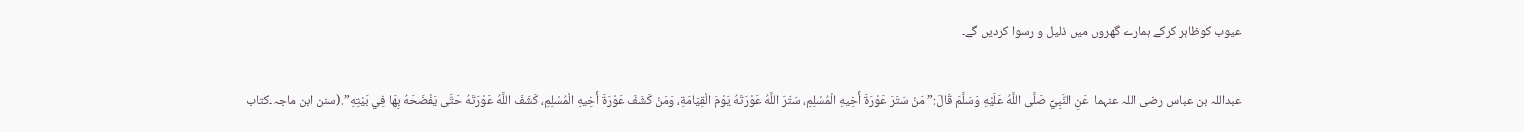عیوب کوظاہر کرکے ہمارے گھروں میں ذلیل و رسوا کردیں گے۔

عبداللہ بن عباس رضی اللہ عنہما  عَنِ النَّبِيِّ صَلَّى اللَّهُ عَلَيْهِ وَسَلَّمَ قَالَ:” مَنْ سَتَرَ عَوْرَةَ أَخِيهِ الْمُسْلِمِ، سَتَرَ اللَّهُ عَوْرَتَهُ يَوْمَ الْقِيَامَةِ، وَمَنْ كَشَفَ عَوْرَةَ أَخِيهِ الْمُسْلِمِ، كَشَفَ اللَّهُ عَوْرَتَهُ حَتَّى يَفْضَحَهُ بِهَا فِي بَيْتِهِ”.(سنن ابن ماجہ۔کتاب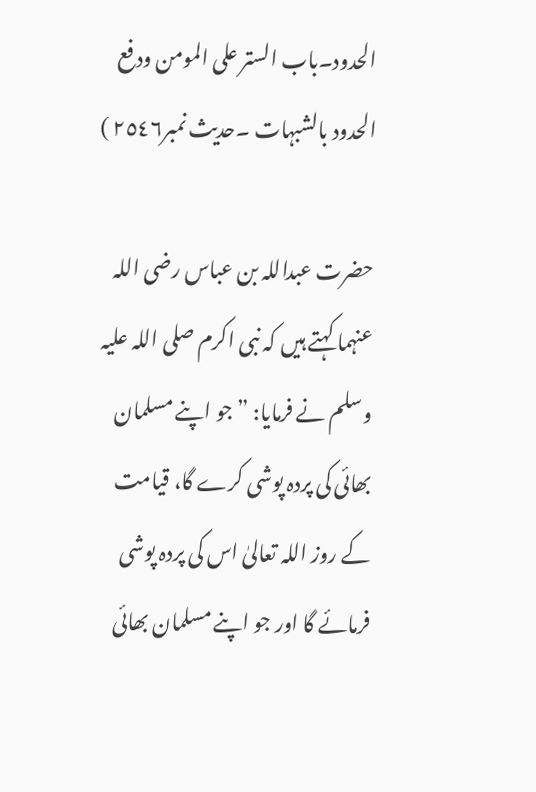الحدود۔باب الستر علی المومن ودفع الحدود بالشبہات ۔حدیث نمبر٢٥٤٦ )

حضرت عبداللہ بن عباس رضی اللہ عنہما کہتے ہیں کہ نبی اکرم صلی اللہ علیہ وسلم نے فرمایا: ”جو اپنے مسلمان بھائی کی پردہ پوشی کرے گا، قیامت کے روز اللہ تعالیٰ اس کی پردہ پوشی فرمائے گا اور جو اپنے مسلمان بھائی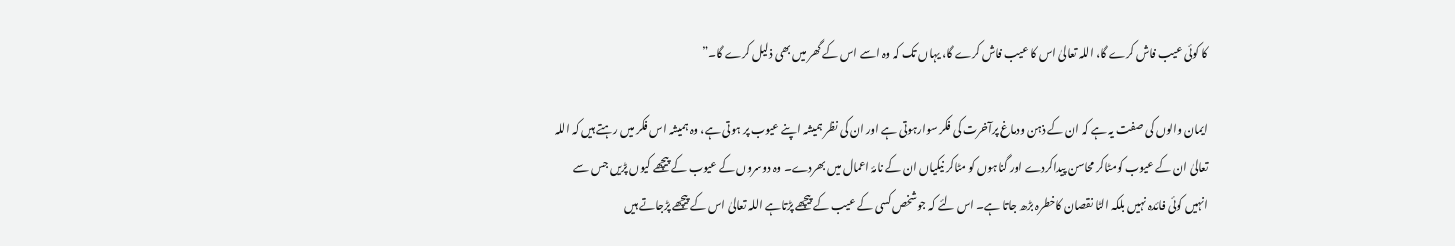کا کوئی عیب فاش کرے گا، اللہ تعالیٰ اس کا عیب فاش کرے گا، یہاں تک کہ وہ اسے اس کے گھر میں بھی ذلیل کرے گا۔”

ایمان والوں کی صفت یہ ہے کہ ان کے ذہن ودماغ پرآخرت کی فکر سوارہوتی ہے اور ان کی نظر ہمیشہ اپنے عیوب پر ہوتی ہے، وہ ہمیشہ اس فکر میں رہتے ہیں کہ اللہ تعالیٰ ان کے عیوب کومٹاکر محاسن پیداکردے اور گناہوں کو مٹاکر نیکیاں ان کے نامۂ اعمال میں بھردے۔ وہ دوسروں کے عیوب کے پیچھے کیوں پڑیں جس سے انہیں کوئی فائدہ نہیں بلکہ الٹا نقصان کاخطرہ بڑھ جاتا ہے۔ اس لئے کہ جوشخص کسی کے عیب کے پیچھے پڑتاہے اللہ تعالیٰ اس کے پیچھے پڑجاتے ہیں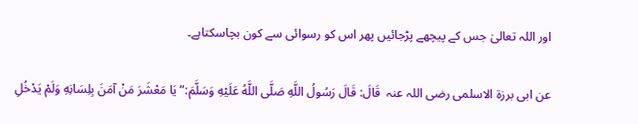اور اللہ تعالیٰ جس کے پیچھے پڑجائیں پھر اس کو رسوائی سے کون بچاسکتاہے۔

عن ابی برزۃ الاسلمی رضی اللہ عنہ  قَالَ: قَالَ رَسُولُ اللَّهِ صَلَّى اللَّهُ عَلَيْهِ وَسَلَّمَ:” يَا مَعْشَرَ مَنْ آمَنَ بِلِسَانِهِ وَلَمْ يَدْخُلِ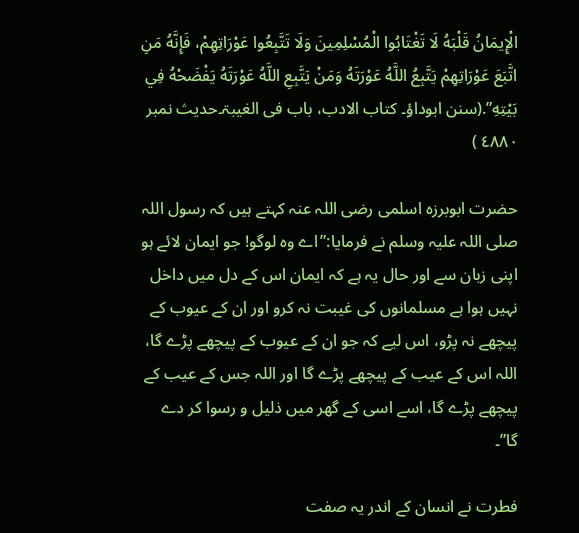الْإِيمَانُ قَلْبَهُ لَا تَغْتَابُوا الْمُسْلِمِينَ وَلَا تَتَّبِعُوا عَوْرَاتِهِمْ، فَإِنَّهُ مَنِ اتَّبَعَ عَوْرَاتِهِمْ يَتَّبِعُ اللَّهُ عَوْرَتَهُ وَمَنْ يَتَّبِعِ اللَّهُ عَوْرَتَهُ يَفْضَحْهُ فِي بَيْتِهِ”.(سنن ابوداؤ۔ کتاب الادب، باب فی الغیبۃ۔حدیث نمبر ٤٨٨٠ )

حضرت ابوبرزہ اسلمی رضی اللہ عنہ کہتے ہیں کہ رسول اللہ صلی اللہ علیہ وسلم نے فرمایا:”اے وہ لوگو! جو ایمان لائے ہو اپنی زبان سے اور حال یہ ہے کہ ایمان اس کے دل میں داخل نہیں ہوا ہے مسلمانوں کی غیبت نہ کرو اور ان کے عیوب کے پیچھے نہ پڑو، اس لیے کہ جو ان کے عیوب کے پیچھے پڑے گا، اللہ اس کے عیب کے پیچھے پڑے گا اور اللہ جس کے عیب کے پیچھے پڑے گا، اسے اسی کے گھر میں ذلیل و رسوا کر دے گا”۔

فطرت نے انسان کے اندر یہ صفت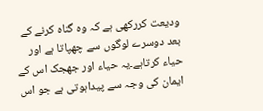ودیعت کررکھی ہے کہ وہ گناہ کرنے کے بعد دوسرے لوگوں سے چھپاتا ہے اور حیاء کرتاہے۔یہ حیاء اور جھجک اس کے ایمان کی وجہ سے پیداہوتی ہے جو اس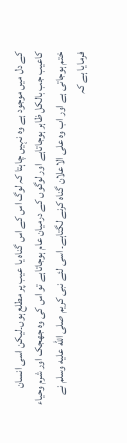کے دل میں موجود ہے وہ نہیں چاہتا کہ لوگ اس کے اس گناہ یا عیب پر مطلع ہوں۔لیکن اسی انسان کاعیب جب بالکل ظاہر ہوجاتاہے اور لوگوں کے درمیان عام ہوجاتاہے تو اس کی وہ جھجک اور شرم وحیاء ختم ہوجاتی ہے اور اب وہ علی الاعلان گناہ کرنے لگتاہے۔ اسی لئے نبی کریم صلى الله عليه وسلم نے فرمایا ہے کہ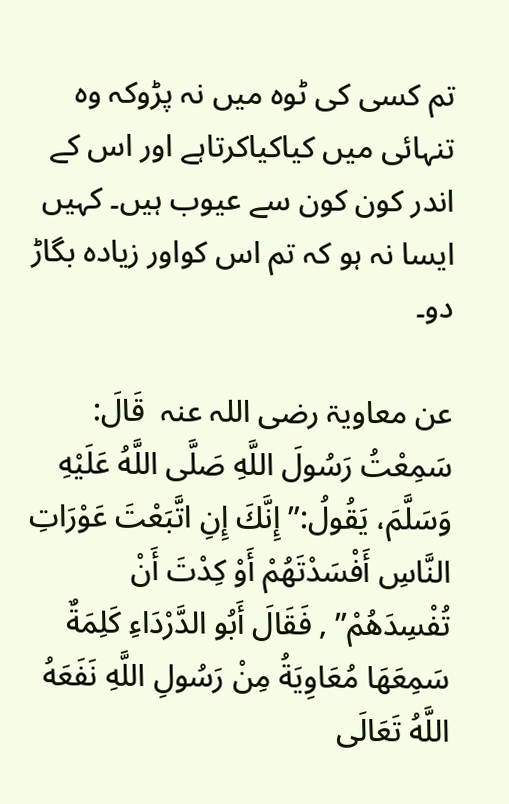تم کسی کی ٹوہ میں نہ پڑوکہ وہ تنہائی میں کیاکیاکرتاہے اور اس کے اندر کون کون سے عیوب ہیں۔ کہیں ایسا نہ ہو کہ تم اس کواور زیادہ بگاڑ دو۔

عن معاویۃ رضی اللہ عنہ  قَالَ: سَمِعْتُ رَسُولَ اللَّهِ صَلَّى اللَّهُ عَلَيْهِ وَسَلَّمَ، يَقُولُ:” إِنَّكَ إِنِ اتَّبَعْتَ عَوْرَاتِ النَّاسِ أَفْسَدْتَهُمْ أَوْ كِدْتَ أَنْ تُفْسِدَهُمْ” , فَقَالَ أَبُو الدَّرْدَاءِ كَلِمَةٌ سَمِعَهَا مُعَاوِيَةُ مِنْ رَسُولِ اللَّهِ نَفَعَهُ اللَّهُ تَعَالَى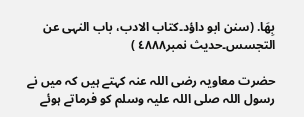بِهَا. (سنن ابو داؤد۔کتاب الادب، باب النہی عن التجسس۔حدیث نمبر٤٨٨٨ )

حضرت معاویہ رضی اللہ عنہ کہتے ہیں کہ میں نے رسول اللہ صلی اللہ علیہ وسلم کو فرماتے ہوئے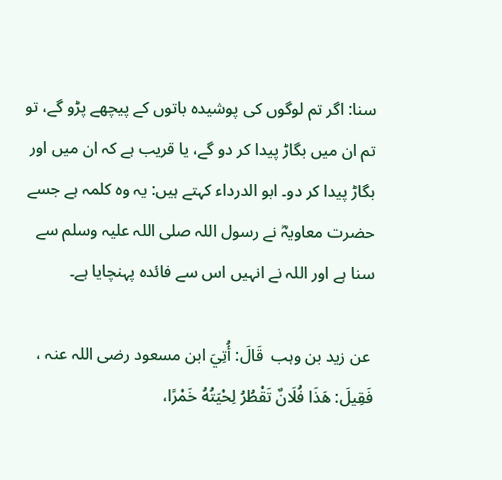سنا: اگر تم لوگوں کی پوشیدہ باتوں کے پیچھے پڑو گے، تو تم ان میں بگاڑ پیدا کر دو گے، یا قریب ہے کہ ان میں اور بگاڑ پیدا کر دو۔ ابو الدرداء کہتے ہیں: یہ وہ کلمہ ہے جسے حضرت معاویہؓ نے رسول اللہ صلی اللہ علیہ وسلم سے سنا ہے اور اللہ نے انہیں اس سے فائدہ پہنچایا ہے۔

 عن زید بن وہب  قَالَ: أُتِيَ ابن مسعود رضی اللہ عنہ ، فَقِيلَ: هَذَا فُلَانٌ تَقْطُرُ لِحْيَتُهُ خَمْرًا،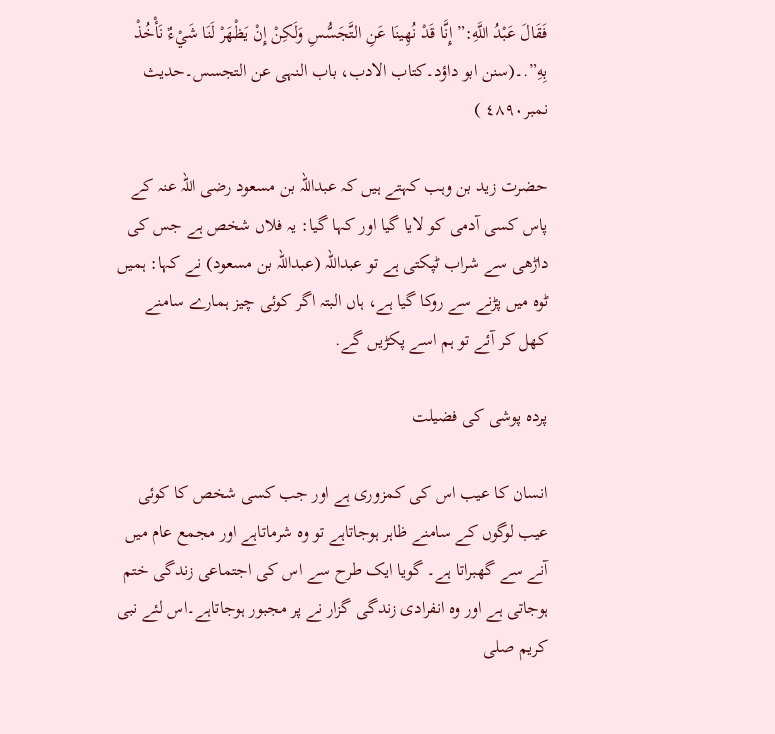فَقَالَ عَبْدُ اللَّهِ:” إِنَّا قَدْ نُهِينَا عَنِ التَّجَسُّسِ وَلَكِنْ إِنْ يَظْهَرْ لَنَا شَيْءٌ نَأْخُذْ بِهِ”.۔(سنن ابو داؤد۔کتاب الادب، باب النہی عن التجسس۔حدیث نمبر٤٨٩٠ )

حضرت زید بن وہب کہتے ہیں کہ عبداللہ بن مسعود رضی اللہ عنہ کے پاس کسی آدمی کو لایا گیا اور کہا گیا: یہ فلاں شخص ہے جس کی داڑھی سے شراب ٹپکتی ہے تو عبداللہ (عبداللہ بن مسعود) نے کہا: ہمیں ٹوہ میں پڑنے سے روکا گیا ہے، ہاں البتہ اگر کوئی چیز ہمارے سامنے کھل کر آئے تو ہم اسے پکڑیں گے.

پردہ پوشی کی فضیلت

انسان کا عیب اس کی کمزوری ہے اور جب کسی شخص کا کوئی عیب لوگوں کے سامنے ظاہر ہوجاتاہے تو وہ شرماتاہے اور مجمع عام میں آنے سے گھبراتا ہے۔ گویا ایک طرح سے اس کی اجتماعی زندگی ختم ہوجاتی ہے اور وہ انفرادی زندگی گزار نے پر مجبور ہوجاتاہے۔اس لئے نبی کریم صلى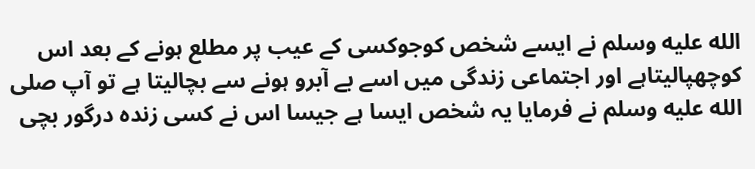الله عليه وسلم نے ایسے شخص کوجوکسی کے عیب پر مطلع ہونے کے بعد اس کوچھپالیتاہے اور اجتماعی زندگی میں اسے بے آبرو ہونے سے بچالیتا ہے تو آپ صلى الله عليه وسلم نے فرمایا یہ شخص ایسا ہے جیسا اس نے کسی زندہ درگور بچی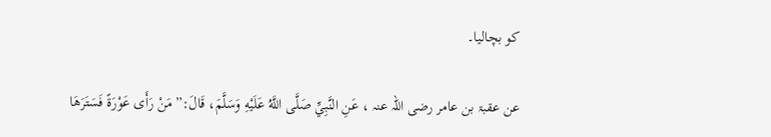کو بچالیا۔

عن عقبۃ بن عامر رضی اللہ عنہ ، عَنِ النَّبِيِّ صَلَّى اللَّهُ عَلَيْهِ وَسَلَّمَ، قَالَ:” مَنْ رَأَى عَوْرَةً فَسَتَرَهَا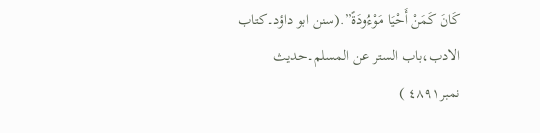كَانَ كَمَنْ أَحْيَا مَوْءُودَةً”.(سنن ابو داؤد۔کتاب الادب،باب الستر عن المسلم۔حدیث نمبر٤٨٩١ )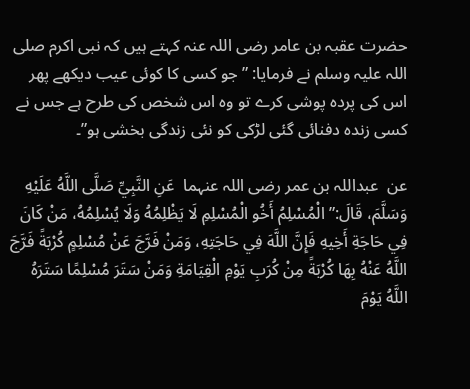حضرت عقبہ بن عامر رضی اللہ عنہ کہتے ہیں کہ نبی اکرم صلی اللہ علیہ وسلم نے فرمایا: ”جو کسی کا کوئی عیب دیکھے پھر اس کی پردہ پوشی کرے تو وہ اس شخص کی طرح ہے جس نے کسی زندہ دفنائی گئی لڑکی کو نئی زندگی بخشی ہو”۔

عن  عبداللہ بن عمر رضی اللہ عنہما  عَنِ النَّبِيِّ صَلَّى اللَّهُ عَلَيْهِ وَسَلَّمَ، قَالَ:” الْمُسْلِمُ أَخُو الْمُسْلِمِ لَا يَظْلِمُهُ وَلَا يُسْلِمُهُ، مَنْ كَانَ فِي حَاجَةِ أَخِيهِ فَإِنَّ اللَّهَ فِي حَاجَتِهِ، وَمَنْ فَرَّجَ عَنْ مُسْلِمٍ كُرْبَةً فَرَّجَ اللَّهُ عَنْهُ بِهَا كُرْبَةً مِنْ كُرَبِ يَوْمِ الْقِيَامَةِ وَمَنْ سَتَرَ مُسْلِمًا سَتَرَهُ اللَّهُ يَوْمَ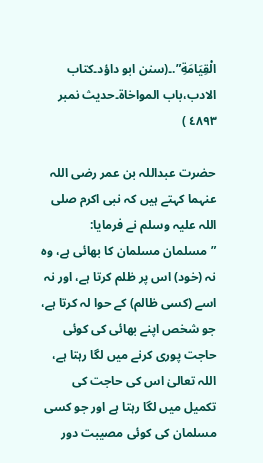الْقِيَامَةِ”.۔(سنن ابو داؤد۔کتاب الادب،باب المواخاۃ۔حدیث نمبر ٤٨٩٣ )

حضرت عبداللہ بن عمر رضی اللہ عنہما کہتے ہیں کہ نبی اکرم صلی اللہ علیہ وسلم نے فرمایا: ”مسلمان مسلمان کا بھائی ہے، وہ نہ (خود) اس پر ظلم کرتا ہے، اور نہ اسے (کسی ظالم) کے حوا لہ کرتا ہے، جو شخص اپنے بھائی کی کوئی حاجت پوری کرنے میں لگا رہتا ہے، اللہ تعالیٰ اس کی حاجت کی تکمیل میں لگا رہتا ہے اور جو کسی مسلمان کی کوئی مصیبت دور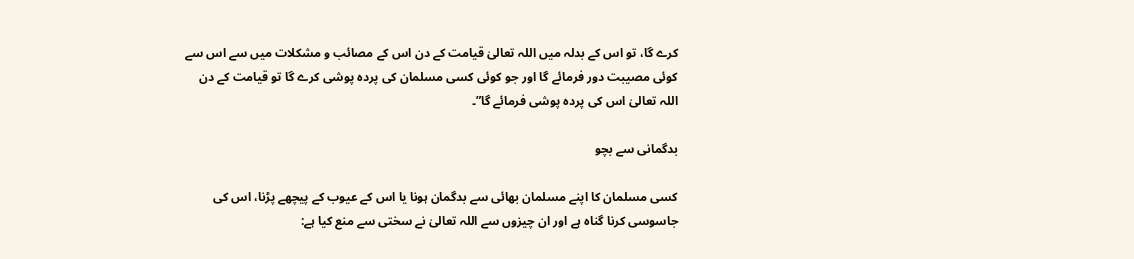کرے گا، تو اس کے بدلہ میں اللہ تعالیٰ قیامت کے دن اس کے مصائب و مشکلات میں سے اس سے کوئی مصیبت دور فرمائے گا اور جو کوئی کسی مسلمان کی پردہ پوشی کرے گا تو قیامت کے دن اللہ تعالیٰ اس کی پردہ پوشی فرمائے گا”۔

بدگمانی سے بچو

کسی مسلمان کا اپنے مسلمان بھائی سے بدگمان ہونا یا اس کے عیوب کے پیچھے پڑنا، اس کی جاسوسی کرنا گناہ ہے اور ان چیزوں سے اللہ تعالیٰ نے سختی سے منع کیا ہے: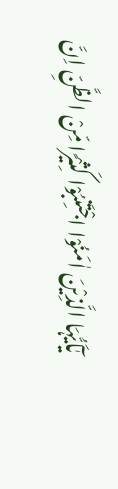یٰٓاَیُّہَا الَّذِیْنَ اٰمَنُوْا اجْتَنِبُوْا کَثِیْرًا مِّنْ الظَّنِّ اِنَّ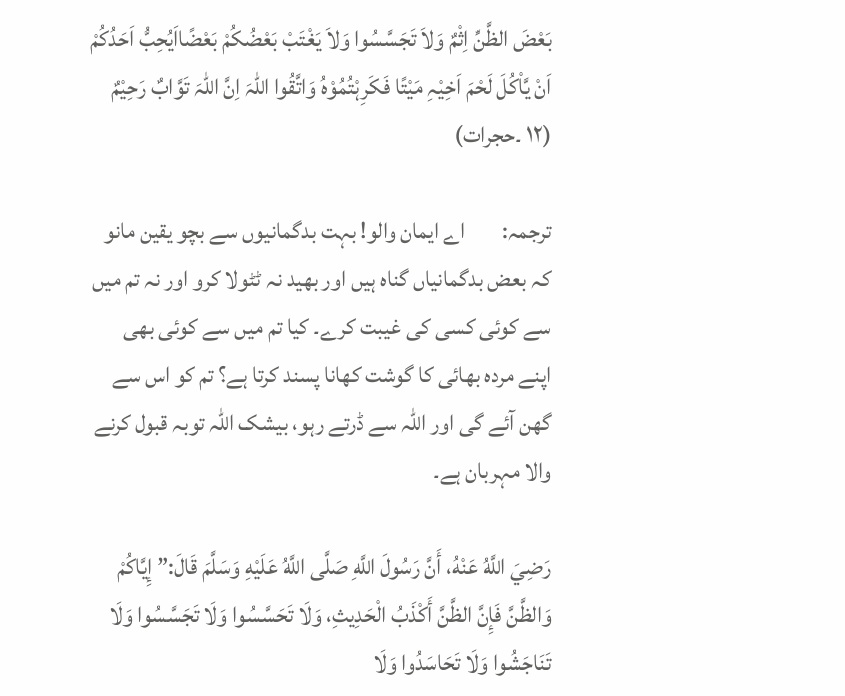بَعْضَ الظَّنِّ اِثْمٌ وَلاَ تَجَسَّسُوا وَلاَ یَغْتَبْ بَعْضُکُمْ بَعْضًااَیُحِبُّ اَحَدُکُمْ اَنْ یَّاْکُلَ لَحْمَ اَخِیْہِ مَیْتًا فَکَرِہْتُمُوْہُ وَاتَّقُوا اللّٰہَ اِنَّ اللّٰہَ تَوَّابٌ رَحِیْمٌ (١٢ ۔حجرات)

ترجمہ:        اے ایمان والو! بہت بدگمانیوں سے بچو یقین مانو کہ بعض بدگمانیاں گناہ ہیں اور بھید نہ ٹٹولا کرو اور نہ تم میں سے کوئی کسی کی غیبت کرے۔ کیا تم میں سے کوئی بھی اپنے مردہ بھائی کا گوشت کھانا پسند کرتا ہے؟ تم کو اس سے گھن آئے گی اور اللہ سے ڈرتے رہو، بیشک اللہ توبہ قبول کرنے والا مہربان ہے۔

رَضِيَ اللَّهُ عَنْهُ، أَنَّ رَسُولَ اللَّهِ صَلَّى اللَّهُ عَلَيْهِ وَسَلَّمَ قَالَ:” إِيَّاكُمْ وَالظَّنَّ فَإِنَّ الظَّنَّ أَكْذَبُ الْحَدِيثِ، وَلَا تَحَسَّسُوا وَلَا تَجَسَّسُوا وَلَا تَنَاجَشُوا وَلَا تَحَاسَدُوا وَلَا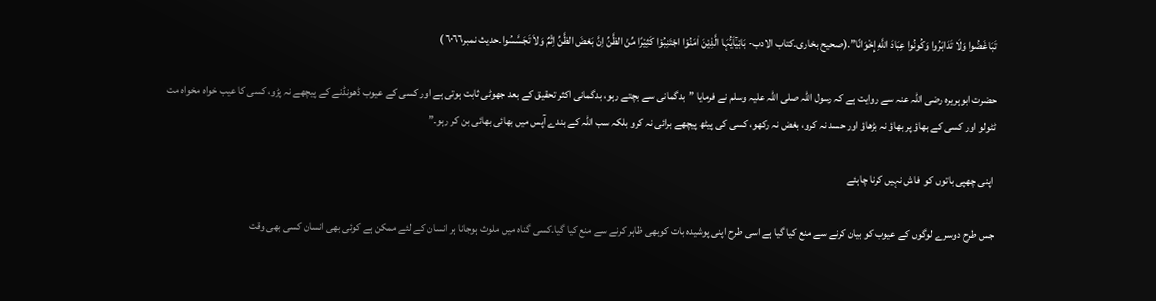تَبَاغَضُوا وَلَا تَدَابَرُوا وَكُونُوا عِبَادَ اللَّهِ إِخْوَانًا”.(صحیح بخاری۔کتاب الادب- بَابْیٰٓاَیُّہَا الَّذِیْنَ اٰمَنُوْا اجْتَنِبُوْا کَثِیْرًا مِّنْ الظَّنِّ اِنَّ بَعْضَ الظَّنِّ اِثْمٌ وَلاَ تَجَسَّسُوا۔حدیث نمبر٦٠٦٦ )

حضرت ابوہریرہ رضی اللہ عنہ سے روایت ہے کہ رسول اللہ صلی اللہ علیہ وسلم نے فرمایا ”بدگمانی سے بچتے رہو، بدگمانی اکثر تحقیق کے بعد جھوٹی ثابت ہوتی ہے اور کسی کے عیوب ڈھونڈنے کے پیچھے نہ پڑو، کسی کا عیب خواہ مخواہ مت ٹٹولو اور کسی کے بھاؤ پر بھاؤ نہ بڑھاؤ اور حسد نہ کرو، بغض نہ رکھو، کسی کی پیٹھ پیچھے برائی نہ کرو بلکہ سب اللہ کے بندے آپس میں بھائی بھائی بن کر رہو۔”

 اپنی چھپی باتوں کو  فاش نہیں کرنا چاہئے

جس طرح دوسرے لوگوں کے عیوب کو بیان کرنے سے منع کیا گیا ہے اسی طرح اپنی پوشیدہ بات کوبھی ظاہر کرنے سے منع کیا گیا۔کسی گناہ میں ملوث ہوجانا ہر انسان کے لئے ممکن ہے کوئی بھی انسان کسی بھی وقت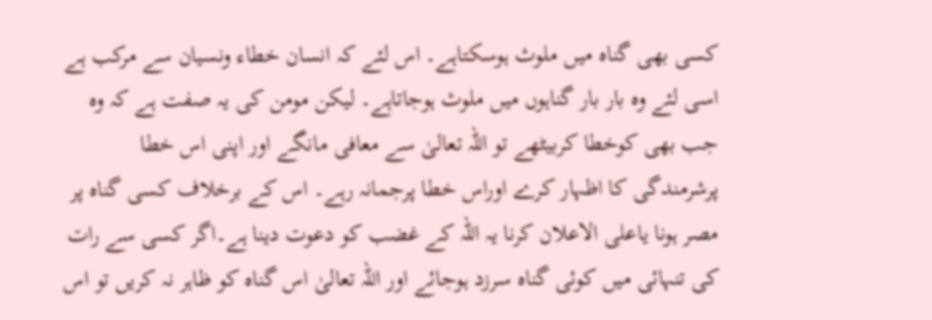کسی بھی گناہ میں ملوث ہوسکتاہے۔ اس لئے کہ انسان خطاء ونسیان سے مرکب ہے اسی لئے وہ بار بار گناہوں میں ملوث ہوجاتاہے۔ لیکن مومن کی یہ صفت ہے کہ وہ جب بھی کوخطا کربیٹھے تو اللہ تعالیٰ سے معافی مانگے اور اپنی اس خطا پرشرمندگی کا اظہار کرے اوراس خطا پرجمانہ رہے۔ اس کے برخلاف کسی گناہ پر مصر ہونا یاعلی الاعلان کرنا یہ اللہ کے غضب کو دعوت دینا ہے۔اگر کسی سے رات کی تنہائی میں کوئی گناہ سرزد ہوجائے اور اللہ تعالیٰ اس گناہ کو ظاہر نہ کریں تو اس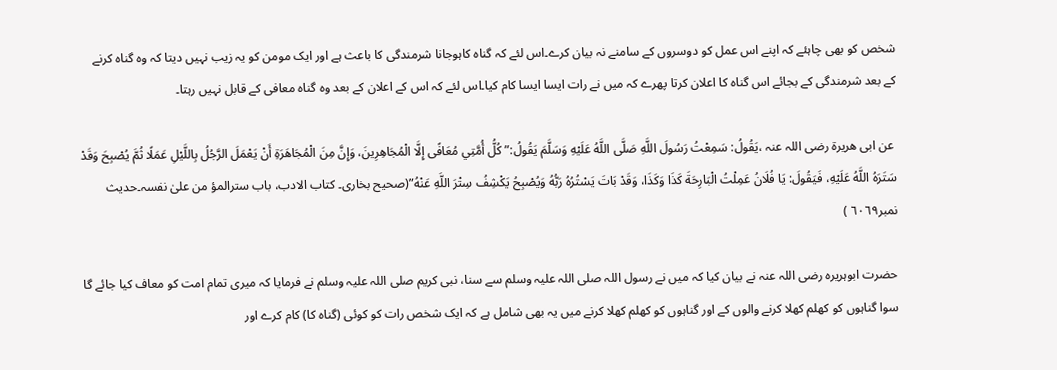شخص کو بھی چاہئے کہ اپنے اس عمل کو دوسروں کے سامنے نہ بیان کرے۔اس لئے کہ گناہ کاہوجانا شرمندگی کا باعث ہے اور ایک مومن کو یہ زیب نہیں دیتا کہ وہ گناہ کرنے کے بعد شرمندگی کے بجائے اس گناہ کا اعلان کرتا پھرے کہ میں نے رات ایسا ایسا کام کیا۔اس لئے کہ اس کے اعلان کے بعد وہ گناہ معافی کے قابل نہیں رہتا۔

 عن ابی ھریرۃ رضی اللہ عنہ ،يَقُولُ: سَمِعْتُ رَسُولَ اللَّهِ صَلَّى اللَّهُ عَلَيْهِ وَسَلَّمَ يَقُولُ:” كُلُّ أُمَّتِي مُعَافًى إِلَّا الْمُجَاهِرِينَ، وَإِنَّ مِنَ الْمُجَاهَرَةِ أَنْ يَعْمَلَ الرَّجُلُ بِاللَّيْلِ عَمَلًا ثُمَّ يُصْبِحَ وَقَدْ سَتَرَهُ اللَّهُ عَلَيْهِ، فَيَقُولَ: يَا فُلَانُ عَمِلْتُ الْبَارِحَةَ كَذَا وَكَذَا، وَقَدْ بَاتَ يَسْتُرُهُ رَبُّهُ وَيُصْبِحُ يَكْشِفُ سِتْرَ اللَّهِ عَنْهُ”(صحیح بخاری۔ کتاب الادب، باب سترالمؤ من علیٰ نفسہ۔حدیث نمبر٦٠٦٩ )

حضرت ابوہریرہ رضی اللہ عنہ نے بیان کیا کہ میں نے رسول اللہ صلی اللہ علیہ وسلم سے سنا، نبی کریم صلی اللہ علیہ وسلم نے فرمایا کہ میری تمام امت کو معاف کیا جائے گا سوا گناہوں کو کھلم کھلا کرنے والوں کے اور گناہوں کو کھلم کھلا کرنے میں یہ بھی شامل ہے کہ ایک شخص رات کو کوئی (گناہ کا) کام کرے اور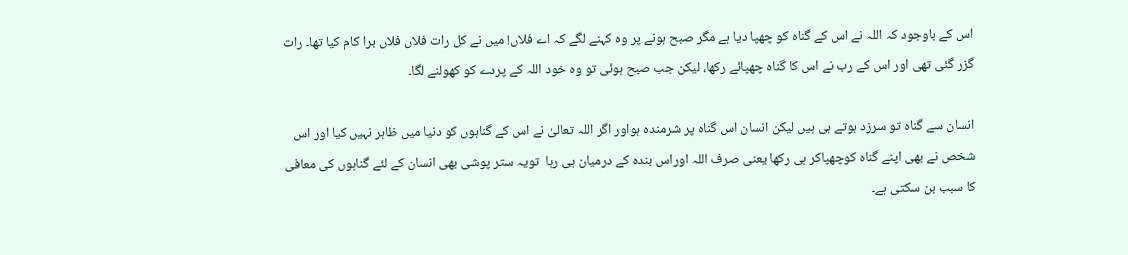اس کے باوجود کہ اللہ نے اس کے گناہ کو چھپا دیا ہے مگر صبح ہونے پر وہ کہنے لگے کہ اے فلاں! میں نے کل رات فلاں فلاں برا کام کیا تھا۔ رات گزر گئی تھی اور اس کے رب نے اس کا گناہ چھپائے رکھا، لیکن جب صبح ہوئی تو وہ خود اللہ کے پردے کو کھولنے لگا۔

انسان سے گناہ تو سرزد ہوتے ہی ہیں لیکن انسان اس گناہ پر شرمندہ ہواور اگر اللہ تعالیٰ نے اس کے گناہوں کو دنیا میں ظاہر نہیں کیا اور اس شخص نے بھی اپنے گناہ کوچھپاکر ہی رکھا یعنی صرف اللہ اوراس بندہ کے درمیان ہی رہا  تویہ ستر پوشی بھی انسان کے لئے گناہوں کی معافی کا سبب بن سکتی ہے۔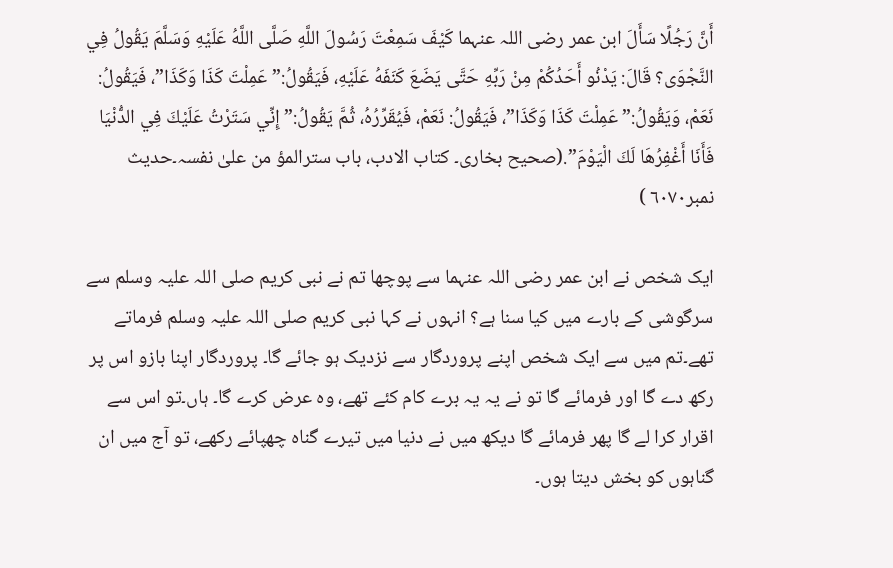أَنَّ رَجُلًا سَأَلَ ابن عمر رضی اللہ عنہما كَيْفَ سَمِعْتَ رَسُولَ اللَّهِ صَلَّى اللَّهُ عَلَيْهِ وَسَلَّمَ يَقُولُ فِي النَّجْوَى؟ قَالَ: يَدْنُو أَحَدُكُمْ مِنْ رَبِّهِ حَتَّى يَضَعَ كَنَفَهُ عَلَيْهِ، فَيَقُولُ:” عَمِلْتَ كَذَا وَكَذَا”، فَيَقُولُ: نَعَمْ، وَيَقُولُ:” عَمِلْتَ كَذَا وَكَذَا”، فَيَقُولُ: نَعَمْ، فَيُقَرِّرُهُ، ثُمَّ يَقُولُ:” إِنِّي سَتَرْتُ عَلَيْكَ فِي الدُّنْيَا فَأَنَا أَغْفِرُهَا لَكَ الْيَوْمَ”.(صحیح بخاری۔ کتاب الادب، باب سترالمؤ من علیٰ نفسہ۔حدیث نمبر٦٠٧٠ )

ایک شخص نے ابن عمر رضی اللہ عنہما سے پوچھا تم نے نبی کریم صلی اللہ علیہ وسلم سے سرگوشی کے بارے میں کیا سنا ہے؟ انہوں نے کہا نبی کریم صلی اللہ علیہ وسلم فرماتے تھے۔تم میں سے ایک شخص اپنے پروردگار سے نزدیک ہو جائے گا۔ پروردگار اپنا بازو اس پر رکھ دے گا اور فرمائے گا تو نے یہ یہ برے کام کئے تھے، وہ عرض کرے گا۔ ہاں۔تو اس سے اقرار کرا لے گا پھر فرمائے گا دیکھ میں نے دنیا میں تیرے گناہ چھپائے رکھے، تو آج میں ان گناہوں کو بخش دیتا ہوں۔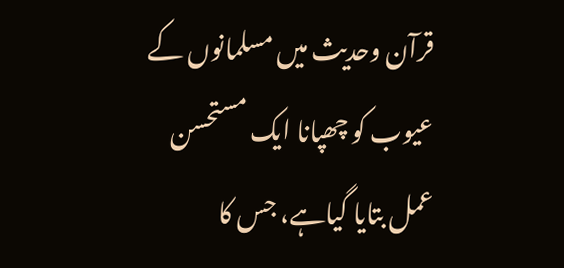قرآن وحدیث میں مسلمانوں کے عیوب کو چھپانا ایک مستحسن عمل بتایا گیاہے، جس کا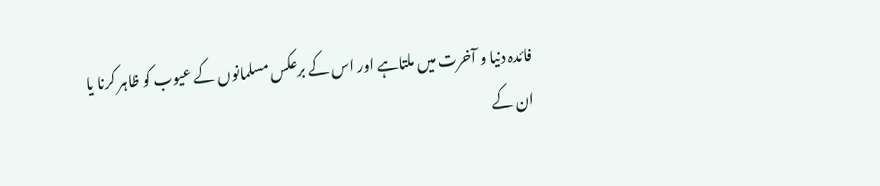فائدہ دنیا و آخرت میں ملتاہے اور اس کے برعکس مسلمانوں کے عیوب کو ظاہر کرنا یا ان کے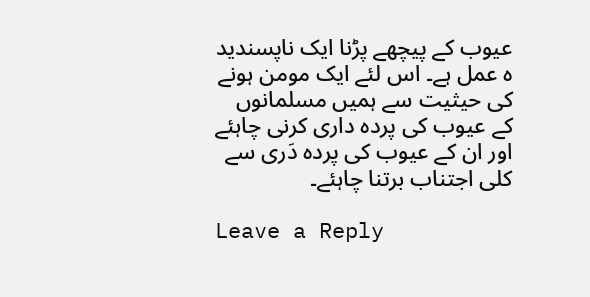عیوب کے پیچھے پڑنا ایک ناپسندید ہ عمل ہے۔ اس لئے ایک مومن ہونے کی حیثیت سے ہمیں مسلمانوں کے عیوب کی پردہ داری کرنی چاہئے اور ان کے عیوب کی پردہ دَری سے کلی اجتناب برتنا چاہئے۔

Leave a Reply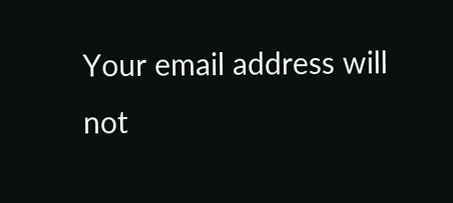Your email address will not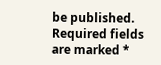be published. Required fields are marked *